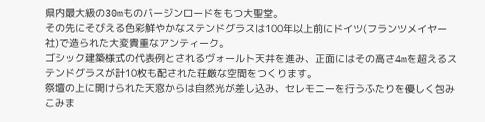県内最大級の30mものバージンロードをもつ大聖堂。
その先にそびえる色彩鮮やかなステンドグラスは100年以上前にドイツ(フランツメイヤー社)で造られた大変貴重なアンティーク。
ゴシック建築様式の代表例とされるヴォールト天井を進み、正面にはその高さ4mを超えるステンドグラスが計10枚も配された荘厳な空間をつくります。
祭壇の上に開けられた天窓からは自然光が差し込み、セレモニーを行うふたりを優しく包みこみま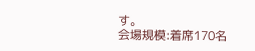す。
会場規模:着席170名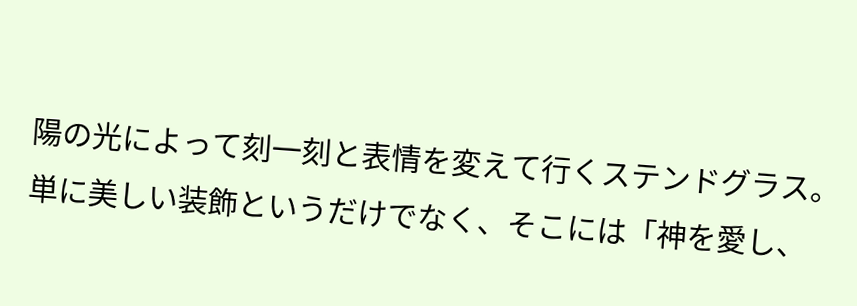陽の光によって刻一刻と表情を変えて行くステンドグラス。
単に美しい装飾というだけでなく、そこには「神を愛し、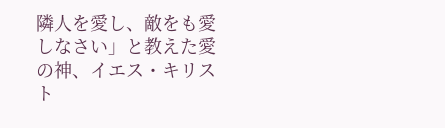隣人を愛し、敵をも愛しなさい」と教えた愛の神、イエス・キリスト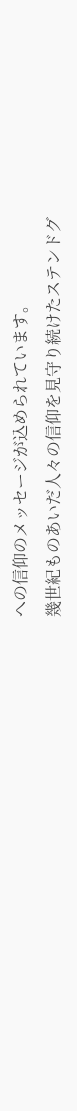への信仰のメッセージが込められています。
幾世紀ものあいだ人々の信仰を見守り続けたステンドグ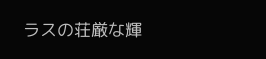ラスの荘厳な輝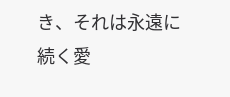き、それは永遠に続く愛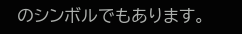のシンボルでもあります。